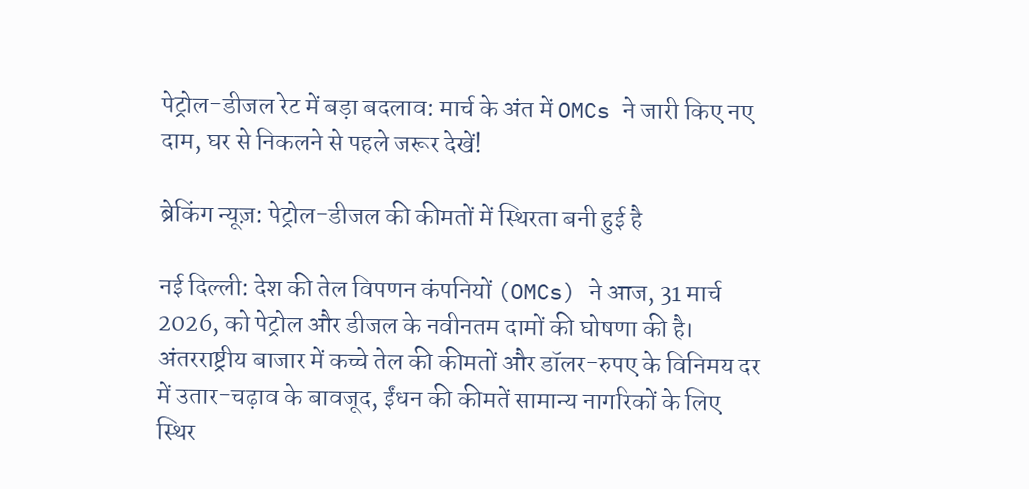पेट्रोल-डीजल रेट में बड़ा बदलाव: मार्च के अंत में OMCs ने जारी किए नए दाम, घर से निकलने से पहले जरूर देखें!

ब्रेकिंग न्यूज़: पेट्रोल-डीजल की कीमतों में स्थिरता बनी हुई है

नई दिल्ली: देश की तेल विपणन कंपनियों (OMCs) ने आज, 31 मार्च 2026, को पेट्रोल और डीजल के नवीनतम दामों की घोषणा की है। अंतरराष्ट्रीय बाजार में कच्चे तेल की कीमतों और डॉलर-रुपए के विनिमय दर में उतार-चढ़ाव के बावजूद, ईंधन की कीमतें सामान्य नागरिकों के लिए स्थिर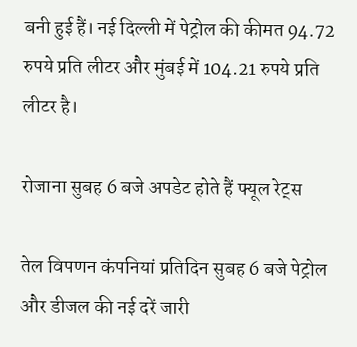बनी हुई हैं। नई दिल्ली में पेट्रोल की कीमत 94.72 रुपये प्रति लीटर और मुंबई में 104.21 रुपये प्रति लीटर है।

रोजाना सुबह 6 बजे अपडेट होते हैं फ्यूल रेट्स

तेल विपणन कंपनियां प्रतिदिन सुबह 6 बजे पेट्रोल और डीजल की नई दरें जारी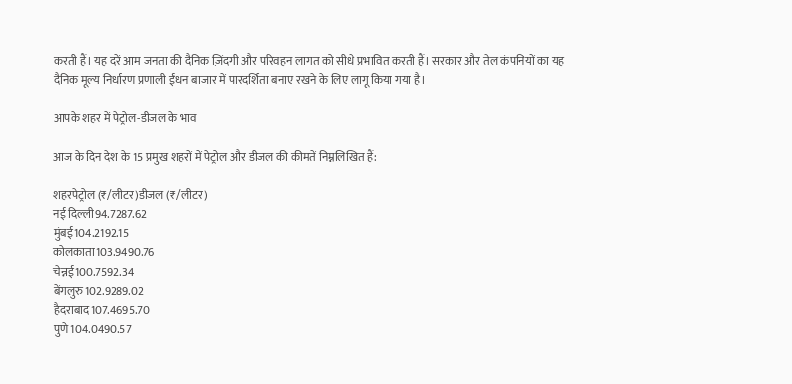करती हैं। यह दरें आम जनता की दैनिक ज़िंदगी और परिवहन लागत को सीधे प्रभावित करती हैं। सरकार और तेल कंपनियों का यह दैनिक मूल्य निर्धारण प्रणाली ईंधन बाजार में पारदर्शिता बनाए रखने के लिए लागू किया गया है।

आपके शहर में पेट्रोल-डीजल के भाव

आज के दिन देश के 15 प्रमुख शहरों में पेट्रोल और डीजल की कीमतें निम्नलिखित हैं:

शहरपेट्रोल (₹/लीटर)डीजल (₹/लीटर)
नई दिल्ली94.7287.62
मुंबई104.2192.15
कोलकाता103.9490.76
चेन्नई100.7592.34
बेंगलुरु102.9289.02
हैदराबाद107.4695.70
पुणे104.0490.57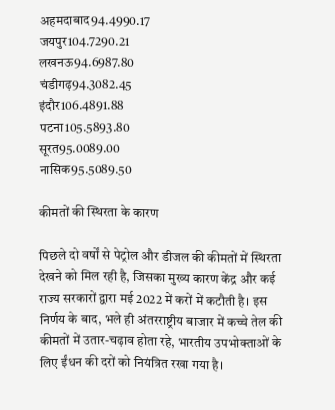अहमदाबाद94.4990.17
जयपुर104.7290.21
लखनऊ94.6987.80
चंडीगढ़94.3082.45
इंदौर106.4891.88
पटना105.5893.80
सूरत95.0089.00
नासिक95.5089.50

कीमतों की स्थिरता के कारण

पिछले दो वर्षों से पेट्रोल और डीजल की कीमतों में स्थिरता देखने को मिल रही है, जिसका मुख्य कारण केंद्र और कई राज्य सरकारों द्वारा मई 2022 में करों में कटौती है। इस निर्णय के बाद, भले ही अंतरराष्ट्रीय बाजार में कच्चे तेल की कीमतों में उतार-चढ़ाव होता रहे, भारतीय उपभोक्ताओं के लिए ईंधन की दरों को नियंत्रित रखा गया है।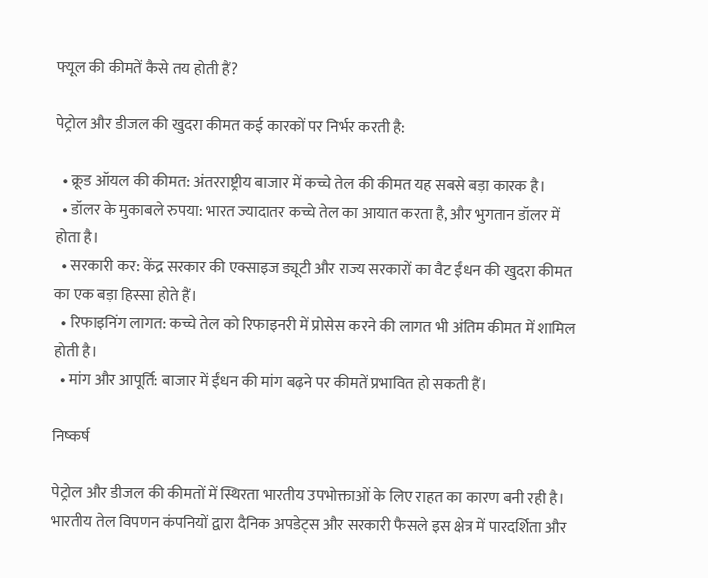फ्यूल की कीमतें कैसे तय होती हैं?

पेट्रोल और डीजल की खुदरा कीमत कई कारकों पर निर्भर करती है:

  • क्रूड ऑयल की कीमत: अंतरराष्ट्रीय बाजार में कच्चे तेल की कीमत यह सबसे बड़ा कारक है।
  • डॉलर के मुकाबले रुपया: भारत ज्यादातर कच्चे तेल का आयात करता है, और भुगतान डॉलर में होता है।
  • सरकारी कर: केंद्र सरकार की एक्साइज ड्यूटी और राज्य सरकारों का वैट ईंधन की खुदरा कीमत का एक बड़ा हिस्सा होते हैं।
  • रिफाइनिंग लागत: कच्चे तेल को रिफाइनरी में प्रोसेस करने की लागत भी अंतिम कीमत में शामिल होती है।
  • मांग और आपूर्ति: बाजार में ईंधन की मांग बढ़ने पर कीमतें प्रभावित हो सकती हैं।

निष्कर्ष

पेट्रोल और डीजल की कीमतों में स्थिरता भारतीय उपभोक्ताओं के लिए राहत का कारण बनी रही है। भारतीय तेल विपणन कंपनियों द्वारा दैनिक अपडेट्स और सरकारी फैसले इस क्षेत्र में पारदर्शिता और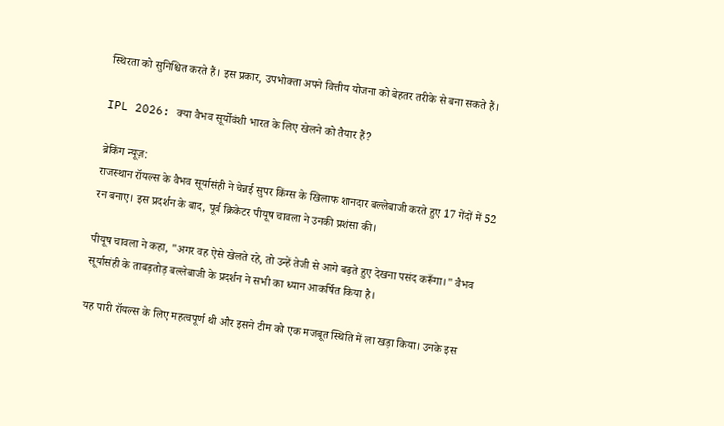स्थिरता को सुनिश्चित करते हैं। इस प्रकार, उपभोक्ता अपने वित्तीय योजना को बेहतर तरीके से बना सकते हैं।

IPL 2026: क्या वैभव सूर्योवंशी भारत के लिए खेलने को तैयार हैं?

ब्रेकिंग न्यूज़:
राजस्थान रॉयल्स के वैभव सूर्यासंही ने चेन्नई सुपर किंग्स के खिलाफ शानदार बल्लेबाजी करते हुए 17 गेंदों में 52 रन बनाए। इस प्रदर्शन के बाद, पूर्व क्रिकेटर पीयूष चावला ने उनकी प्रशंसा की।

पीयूष चावला ने कहा, "अगर वह ऐसे खेलते रहे, तो उन्हें तेजी से आगे बढ़ते हुए देखना पसंद करूँगा।" वैभव सूर्यासंही के ताबड़तोड़ बल्लेबाजी के प्रदर्शन ने सभी का ध्यान आकर्षित किया है।

यह पारी रॉयल्स के लिए महत्वपूर्ण थी और इसने टीम को एक मजबूत स्थिति में ला खड़ा किया। उनके इस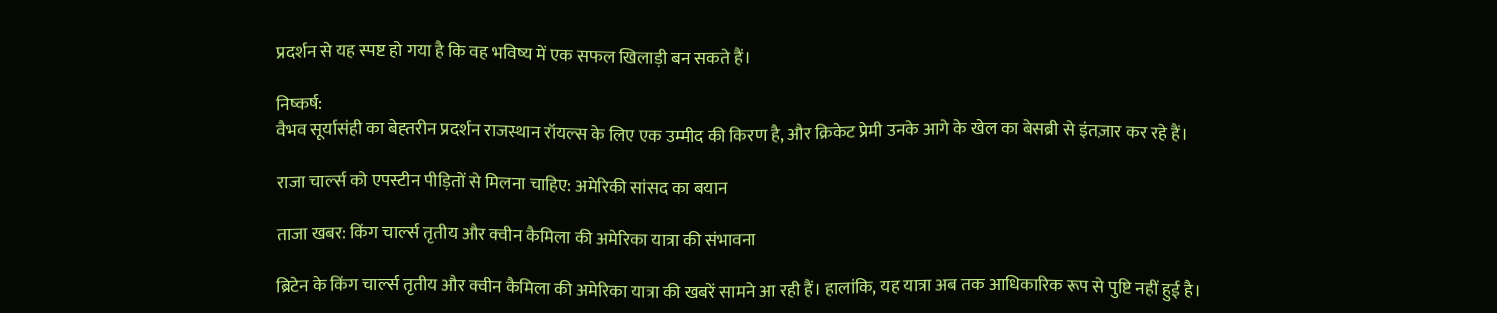प्रदर्शन से यह स्पष्ट हो गया है कि वह भविष्य में एक सफल खिलाड़ी बन सकते हैं।

निष्कर्ष:
वैभव सूर्यासंही का बेह्तरीन प्रदर्शन राजस्थान रॉयल्स के लिए एक उम्मीद की किरण है, और क्रिकेट प्रेमी उनके आगे के खेल का बेसब्री से इंतज़ार कर रहे हैं।

राजा चार्ल्स को एपस्टीन पीड़ितों से मिलना चाहिए: अमेरिकी सांसद का बयान

ताजा खबर: किंग चार्ल्स तृतीय और क्वीन कैमिला की अमेरिका यात्रा की संभावना

ब्रिटेन के किंग चार्ल्स तृतीय और क्वीन कैमिला की अमेरिका यात्रा की खबरें सामने आ रही हैं। हालांकि, यह यात्रा अब तक आधिकारिक रूप से पुष्टि नहीं हुई है।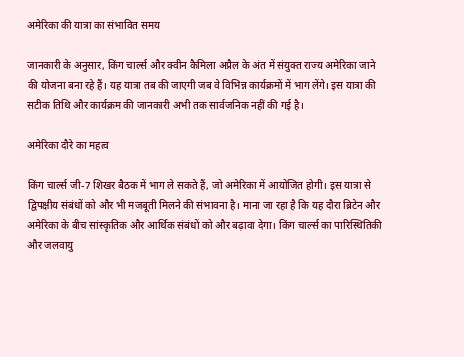अमेरिका की यात्रा का संभावित समय

जानकारी के अनुसार, किंग चार्ल्स और क्वीन कैमिला अप्रैल के अंत में संयुक्त राज्य अमेरिका जाने की योजना बना रहे हैं। यह यात्रा तब की जाएगी जब वे विभिन्न कार्यक्रमों में भाग लेंगे। इस यात्रा की सटीक तिथि और कार्यक्रम की जानकारी अभी तक सार्वजनिक नहीं की गई है।

अमेरिका दौरे का महत्व

किंग चार्ल्स जी-7 शिखर बैठक में भाग ले सकते हैं, जो अमेरिका में आयोजित होगी। इस यात्रा से द्विपक्षीय संबंधों को और भी मजबूती मिलने की संभावना है। माना जा रहा है कि यह दौरा ब्रिटेन और अमेरिका के बीच सांस्कृतिक और आर्थिक संबंधों को और बढ़ावा देगा। किंग चार्ल्स का पारिस्थितिकी और जलवायु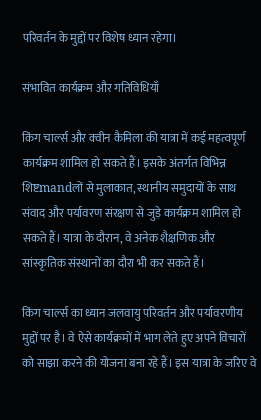परिवर्तन के मुद्दों पर विशेष ध्यान रहेगा।

संभावित कार्यक्रम और गतिविधियाँ

किंग चार्ल्स और क्वीन कैमिला की यात्रा में कई महत्वपूर्ण कार्यक्रम शामिल हो सकते हैं। इसके अंतर्गत विभिन्न शिष्टmandलों से मुलाकात, स्थानीय समुदायों के साथ संवाद और पर्यावरण संरक्षण से जुड़े कार्यक्रम शामिल हो सकते हैं। यात्रा के दौरान, वे अनेक शैक्षणिक और सांस्कृतिक संस्थानों का दौरा भी कर सकते हैं।

किंग चार्ल्स का ध्यान जलवायु परिवर्तन और पर्यावरणीय मुद्दों पर है। वे ऐसे कार्यक्रमों में भाग लेते हुए अपने विचारों को साझा करने की योजना बना रहे हैं। इस यात्रा के जरिए वे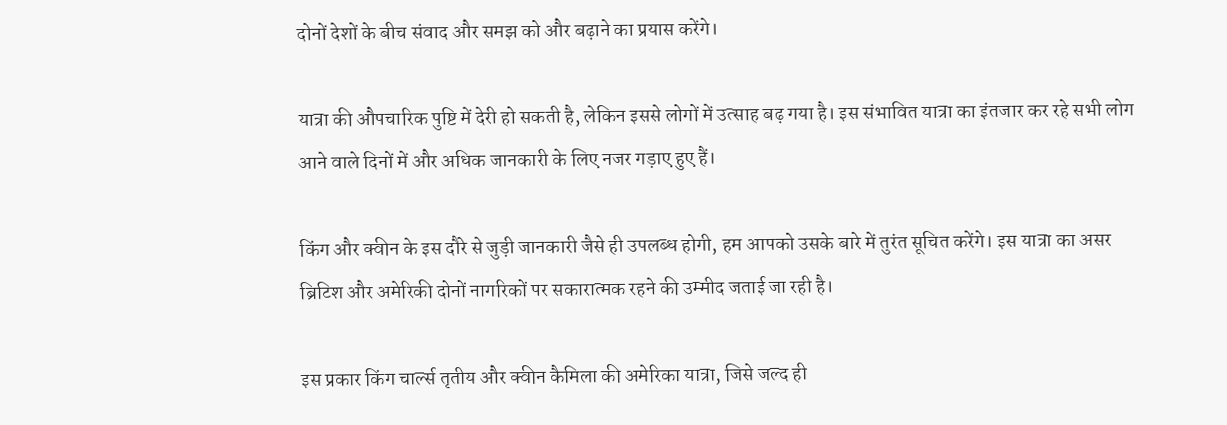दोनों देशों के बीच संवाद और समझ को और बढ़ाने का प्रयास करेंगे।

यात्रा की औपचारिक पुष्टि में देरी हो सकती है, लेकिन इससे लोगों में उत्साह बढ़ गया है। इस संभावित यात्रा का इंतजार कर रहे सभी लोग आने वाले दिनों में और अधिक जानकारी के लिए नजर गड़ाए हुए हैं।

किंग और क्वीन के इस दौरे से जुड़ी जानकारी जैसे ही उपलब्ध होगी, हम आपको उसके बारे में तुरंत सूचित करेंगे। इस यात्रा का असर ब्रिटिश और अमेरिकी दोनों नागरिकों पर सकारात्मक रहने की उम्मीद जताई जा रही है।

इस प्रकार किंग चार्ल्स तृतीय और क्वीन कैमिला की अमेरिका यात्रा, जिसे जल्द ही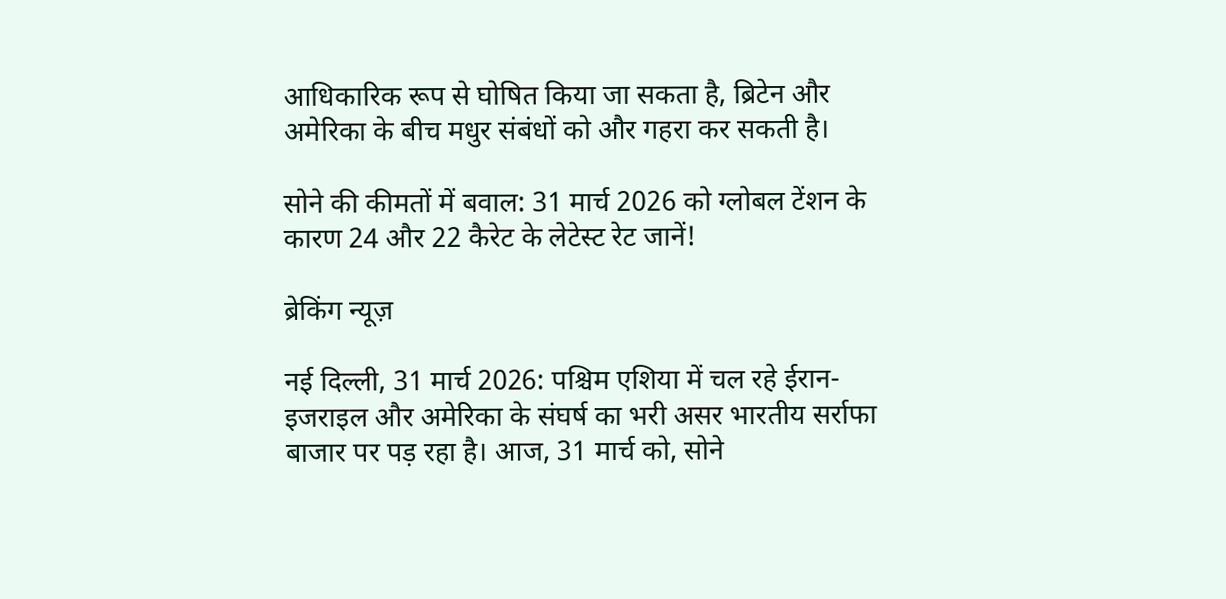आधिकारिक रूप से घोषित किया जा सकता है, ब्रिटेन और अमेरिका के बीच मधुर संबंधों को और गहरा कर सकती है।

सोने की कीमतों में बवाल: 31 मार्च 2026 को ग्लोबल टेंशन के कारण 24 और 22 कैरेट के लेटेस्ट रेट जानें!

ब्रेकिंग न्यूज़

नई दिल्ली, 31 मार्च 2026: पश्चिम एशिया में चल रहे ईरान-इजराइल और अमेरिका के संघर्ष का भरी असर भारतीय सर्राफा बाजार पर पड़ रहा है। आज, 31 मार्च को, सोने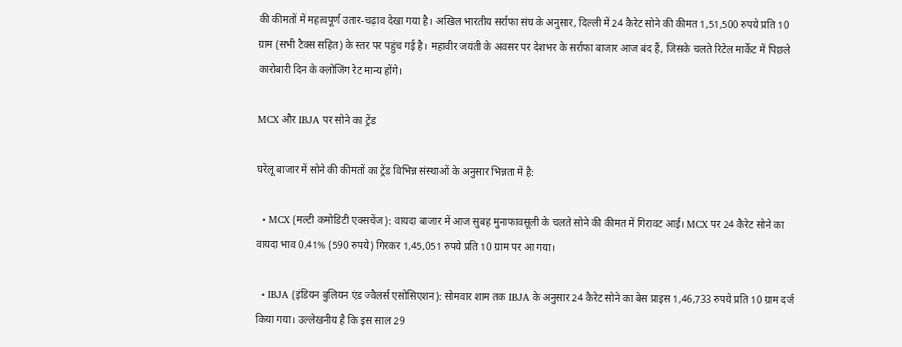की कीमतों में महत्वपूर्ण उतार-चढ़ाव देखा गया है। अखिल भारतीय सर्राफा संघ के अनुसार, दिल्ली में 24 कैरेट सोने की कीमत 1,51,500 रुपये प्रति 10 ग्राम (सभी टैक्स सहित) के स्तर पर पहुंच गई है। महावीर जयंती के अवसर पर देशभर के सर्राफा बाजार आज बंद हैं, जिसके चलते रिटेल मार्केट में पिछले कारोबारी दिन के क्लोजिंग रेट मान्य होंगे।

MCX और IBJA पर सोने का ट्रेंड

घरेलू बाजार में सोने की कीमतों का ट्रेंड विभिन्न संस्थाओं के अनुसार भिन्नता में है:

  • MCX (मल्टी कमोडिटी एक्सचेंज): वायदा बाजार में आज सुबह मुनाफावसूली के चलते सोने की कीमत में गिरावट आई। MCX पर 24 कैरेट सोने का वायदा भाव 0.41% (590 रुपये) गिरकर 1,45,051 रुपये प्रति 10 ग्राम पर आ गया।

  • IBJA (इंडियन बुलियन एंड ज्वैलर्स एसोसिएशन): सोमवार शाम तक IBJA के अनुसार 24 कैरेट सोने का बेस प्राइस 1,46,733 रुपये प्रति 10 ग्राम दर्ज किया गया। उल्लेखनीय है कि इस साल 29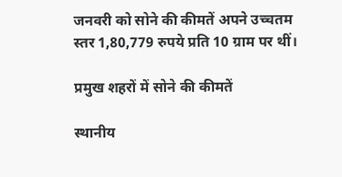जनवरी को सोने की कीमतें अपने उच्चतम स्तर 1,80,779 रुपये प्रति 10 ग्राम पर थीं।

प्रमुख शहरों में सोने की कीमतें

स्थानीय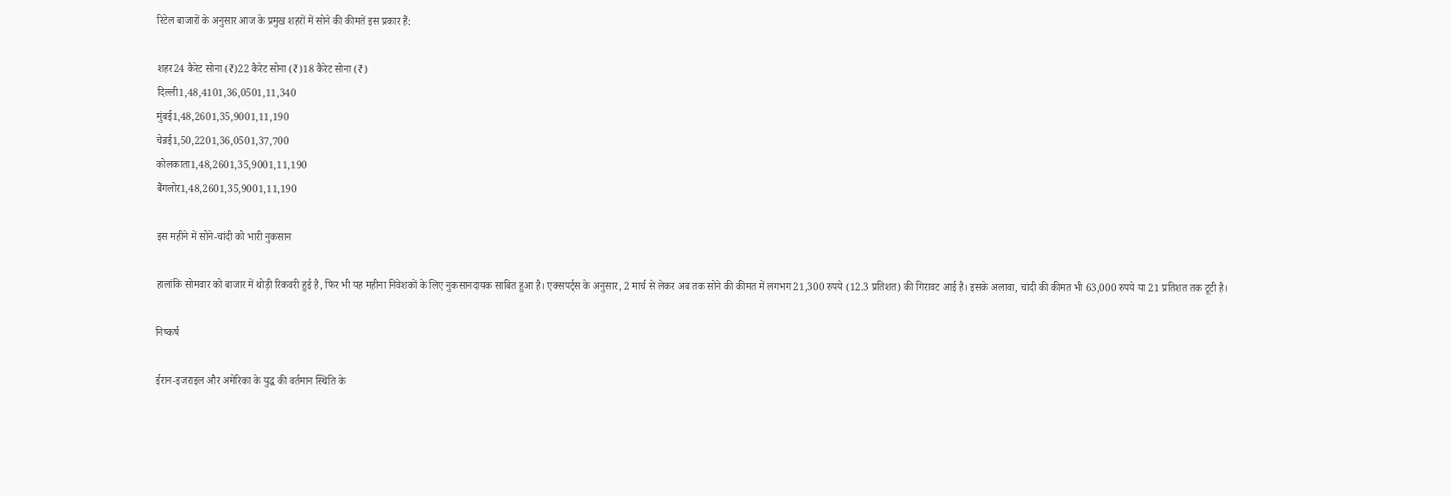रिटेल बाजारों के अनुसार आज के प्रमुख शहरों में सोने की कीमतें इस प्रकार हैं:

शहर24 कैरेट सोना (₹)22 कैरेट सोना (₹)18 कैरेट सोना (₹)
दिल्ली1,48,4101,36,0501,11,340
मुंबई1,48,2601,35,9001,11,190
चेन्नई1,50,2201,36,0501,37,700
कोलकाता1,48,2601,35,9001,11,190
बैंगलोर1,48,2601,35,9001,11,190

इस महीने में सोने-चांदी को भारी नुकसान

हालांकि सोमवार को बाजार में थोड़ी रिकवरी हुई है, फिर भी यह महीना निवेशकों के लिए नुकसानदायक साबित हुआ है। एक्सपर्ट्स के अनुसार, 2 मार्च से लेकर अब तक सोने की कीमत में लगभग 21,300 रुपये (12.3 प्रतिशत) की गिरावट आई है। इसके अलावा, चांदी की कीमत भी 63,000 रुपये या 21 प्रतिशत तक टूटी है।

निष्कर्ष

ईरान-इजराइल और अमेरिका के युद्ध की वर्तमान स्थिति के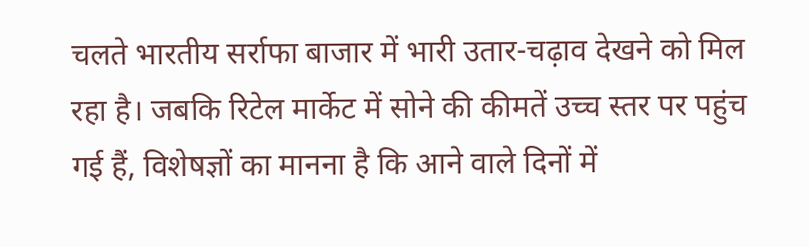चलते भारतीय सर्राफा बाजार में भारी उतार-चढ़ाव देखने को मिल रहा है। जबकि रिटेल मार्केट में सोने की कीमतें उच्च स्तर पर पहुंच गई हैं, विशेषज्ञों का मानना है कि आने वाले दिनों में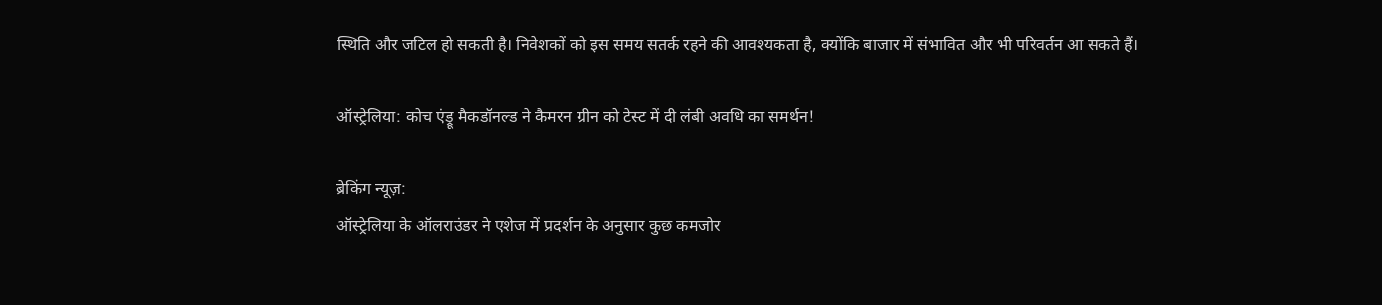स्थिति और जटिल हो सकती है। निवेशकों को इस समय सतर्क रहने की आवश्यकता है, क्योंकि बाजार में संभावित और भी परिवर्तन आ सकते हैं।

ऑस्ट्रेलिया: कोच एंड्रू मैकडॉनल्ड ने कैमरन ग्रीन को टेस्ट में दी लंबी अवधि का समर्थन!

ब्रेकिंग न्यूज़:
ऑस्ट्रेलिया के ऑलराउंडर ने एशेज में प्रदर्शन के अनुसार कुछ कमजोर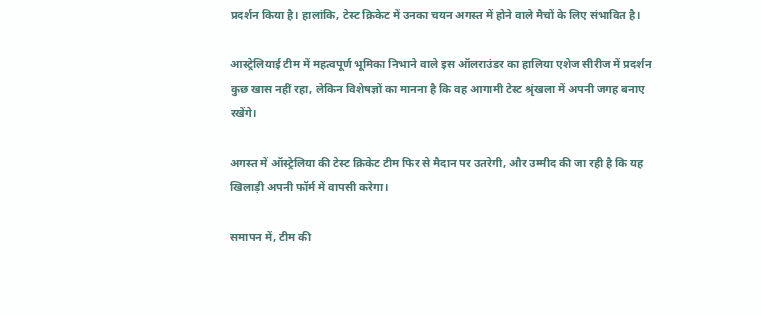प्रदर्शन किया है। हालांकि, टेस्ट क्रिकेट में उनका चयन अगस्त में होने वाले मैचों के लिए संभावित है।

आस्ट्रेलियाई टीम में महत्वपूर्ण भूमिका निभाने वाले इस ऑलराउंडर का हालिया एशेज सीरीज में प्रदर्शन कुछ खास नहीं रहा, लेकिन विशेषज्ञों का मानना है कि वह आगामी टेस्ट श्रृंखला में अपनी जगह बनाए रखेंगे।

अगस्त में ऑस्ट्रेलिया की टेस्ट क्रिकेट टीम फिर से मैदान पर उतरेगी, और उम्मीद की जा रही है कि यह खिलाड़ी अपनी फॉर्म में वापसी करेगा।

समापन में, टीम की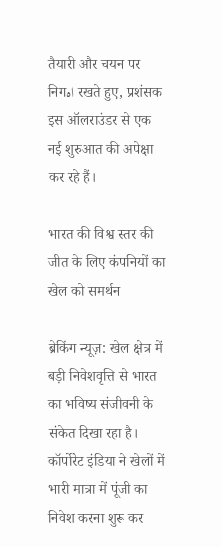तैयारी और चयन पर निगاہ रखते हुए, प्रशंसक इस ऑलराउंडर से एक नई शुरुआत की अपेक्षा कर रहे हैं।

भारत की विश्व स्तर की जीत के लिए कंपनियों का खेल को समर्थन

ब्रेकिंग न्यूज़: खेल क्षेत्र में बड़ी निवेशवृत्ति से भारत का भविष्य संजीवनी के संकेत दिखा रहा है।
कॉर्पोरेट इंडिया ने खेलों में भारी मात्रा में पूंजी का निवेश करना शुरू कर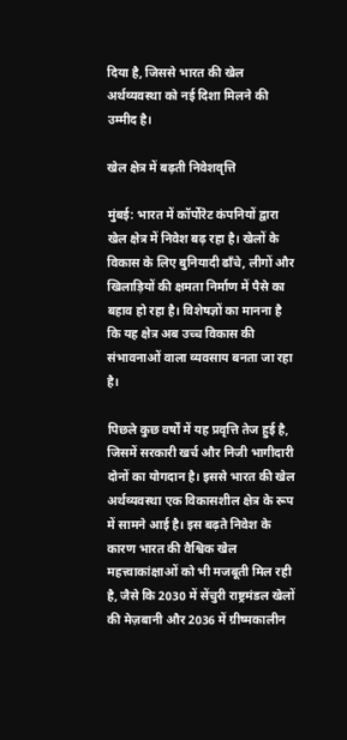दिया है, जिससे भारत की खेल अर्थव्यवस्था को नई दिशा मिलने की उम्मीद है।

खेल क्षेत्र में बढ़ती निवेशवृत्ति

मुंबई: भारत में कॉर्पोरेट कंपनियों द्वारा खेल क्षेत्र में निवेश बढ़ रहा है। खेलों के विकास के लिए बुनियादी ढाँचे, लीगों और खिलाड़ियों की क्षमता निर्माण में पैसे का बहाव हो रहा है। विशेषज्ञों का मानना है कि यह क्षेत्र अब उच्च विकास की संभावनाओं वाला व्यवसाय बनता जा रहा है।

पिछले कुछ वर्षों में यह प्रवृत्ति तेज हुई है, जिसमें सरकारी खर्च और निजी भागीदारी दोनों का योगदान है। इससे भारत की खेल अर्थव्यवस्था एक विकासशील क्षेत्र के रूप में सामने आई है। इस बढ़ते निवेश के कारण भारत की वैश्विक खेल महत्त्वाकांक्षाओं को भी मजबूती मिल रही है, जैसे कि 2030 में सेंचुरी राष्ट्रमंडल खेलों की मेज़बानी और 2036 में ग्रीष्मकालीन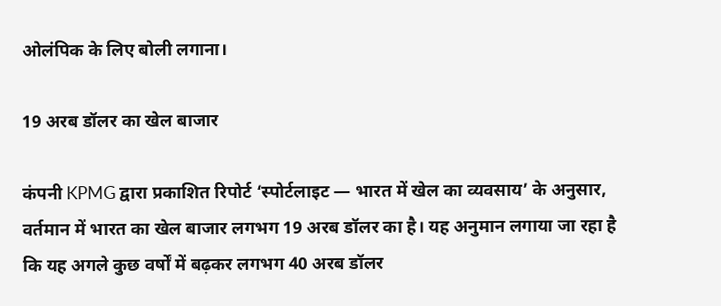ओलंपिक के लिए बोली लगाना।

19 अरब डॉलर का खेल बाजार

कंपनी KPMG द्वारा प्रकाशित रिपोर्ट ‘स्पोर्टलाइट — भारत में खेल का व्यवसाय’ के अनुसार, वर्तमान में भारत का खेल बाजार लगभग 19 अरब डॉलर का है। यह अनुमान लगाया जा रहा है कि यह अगले कुछ वर्षों में बढ़कर लगभग 40 अरब डॉलर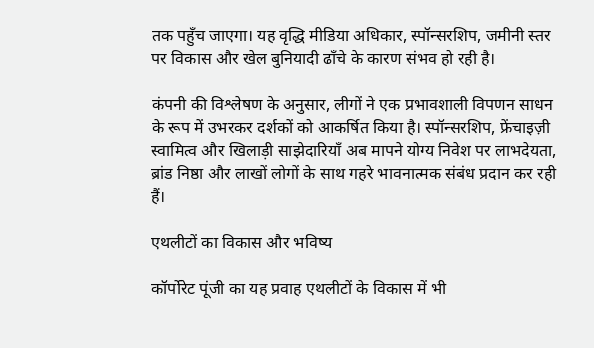तक पहुँच जाएगा। यह वृद्धि मीडिया अधिकार, स्पॉन्सरशिप, जमीनी स्तर पर विकास और खेल बुनियादी ढाँचे के कारण संभव हो रही है।

कंपनी की विश्लेषण के अनुसार, लीगों ने एक प्रभावशाली विपणन साधन के रूप में उभरकर दर्शकों को आकर्षित किया है। स्पॉन्सरशिप, फ्रेंचाइज़ी स्वामित्व और खिलाड़ी साझेदारियाँ अब मापने योग्य निवेश पर लाभदेयता, ब्रांड निष्ठा और लाखों लोगों के साथ गहरे भावनात्मक संबंध प्रदान कर रही हैं।

एथलीटों का विकास और भविष्य

कॉर्पोरेट पूंजी का यह प्रवाह एथलीटों के विकास में भी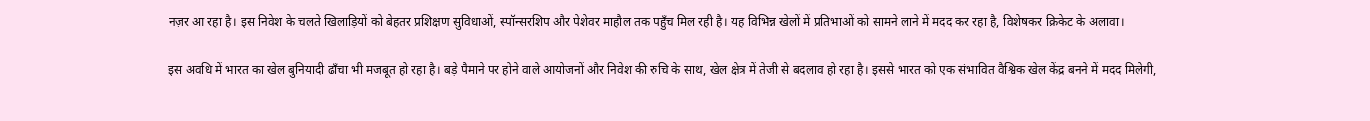नज़र आ रहा है। इस निवेश के चलते खिलाड़ियों को बेहतर प्रशिक्षण सुविधाओं, स्पॉन्सरशिप और पेशेवर माहौल तक पहुँच मिल रही है। यह विभिन्न खेलों में प्रतिभाओं को सामने लाने में मदद कर रहा है, विशेषकर क्रिकेट के अलावा।

इस अवधि में भारत का खेल बुनियादी ढाँचा भी मजबूत हो रहा है। बड़े पैमाने पर होने वाले आयोजनों और निवेश की रुचि के साथ, खेल क्षेत्र में तेजी से बदलाव हो रहा है। इससे भारत को एक संभावित वैश्विक खेल केंद्र बनने में मदद मिलेगी,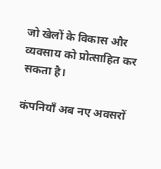जो खेलों के विकास और व्यवसाय को प्रोत्साहित कर सकता है।

कंपनियाँ अब नए अवसरों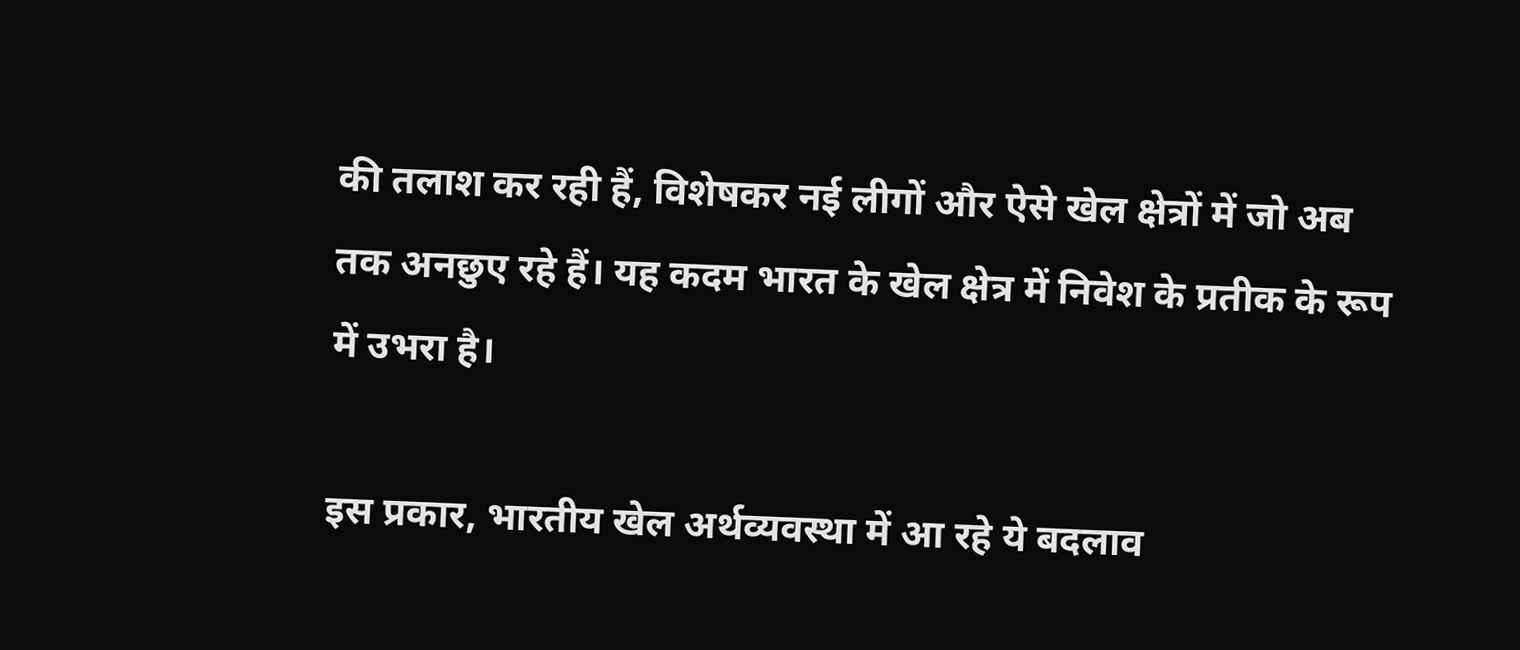की तलाश कर रही हैं, विशेषकर नई लीगों और ऐसे खेल क्षेत्रों में जो अब तक अनछुए रहे हैं। यह कदम भारत के खेल क्षेत्र में निवेश के प्रतीक के रूप में उभरा है।

इस प्रकार, भारतीय खेल अर्थव्यवस्था में आ रहे ये बदलाव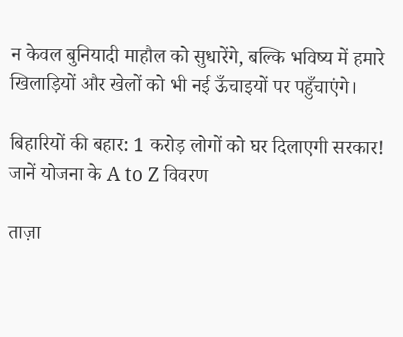न केवल बुनियादी माहौल को सुधारेंगे, बल्कि भविष्य में हमारे खिलाड़ियों और खेलों को भी नई ऊँचाइयों पर पहुँचाएंगे।

बिहारियों की बहार: 1 करोड़ लोगों को घर दिलाएगी सरकार! जानें योजना के A to Z विवरण

ताज़ा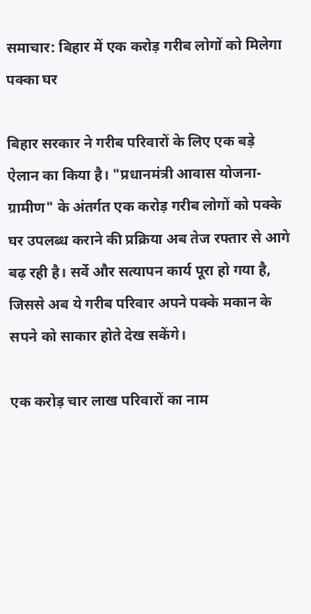समाचार: बिहार में एक करोड़ गरीब लोगों को मिलेगा पक्का घर

बिहार सरकार ने गरीब परिवारों के लिए एक बड़े ऐलान का किया है। "प्रधानमंत्री आवास योजना-ग्रामीण" के अंतर्गत एक करोड़ गरीब लोगों को पक्के घर उपलब्ध कराने की प्रक्रिया अब तेज रफ्तार से आगे बढ़ रही है। सर्वे और सत्यापन कार्य पूरा हो गया है, जिससे अब ये गरीब परिवार अपने पक्के मकान के सपने को साकार होते देख सकेंगे।

एक करोड़ चार लाख परिवारों का नाम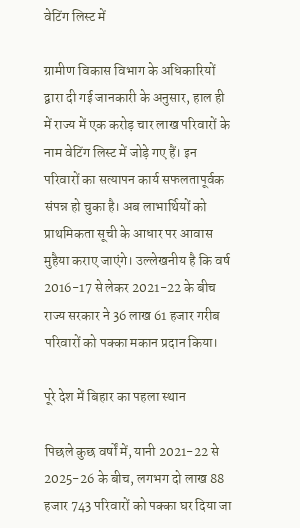वेटिंग लिस्ट में

ग्रामीण विकास विभाग के अधिकारियों द्वारा दी गई जानकारी के अनुसार, हाल ही में राज्य में एक करोड़ चार लाख परिवारों के नाम वेटिंग लिस्ट में जोड़े गए हैं। इन परिवारों का सत्यापन कार्य सफलतापूर्वक संपन्न हो चुका है। अब लाभार्थियों को प्राथमिकता सूची के आधार पर आवास मुहैया कराए जाएंगे। उल्लेखनीय है कि वर्ष 2016-17 से लेकर 2021-22 के बीच राज्य सरकार ने 36 लाख 61 हजार गरीब परिवारों को पक्का मकान प्रदान किया।

पूरे देश में बिहार का पहला स्थान

पिछले कुछ वर्षों में, यानी 2021-22 से 2025-26 के बीच, लगभग दो लाख 88 हजार 743 परिवारों को पक्का घर दिया जा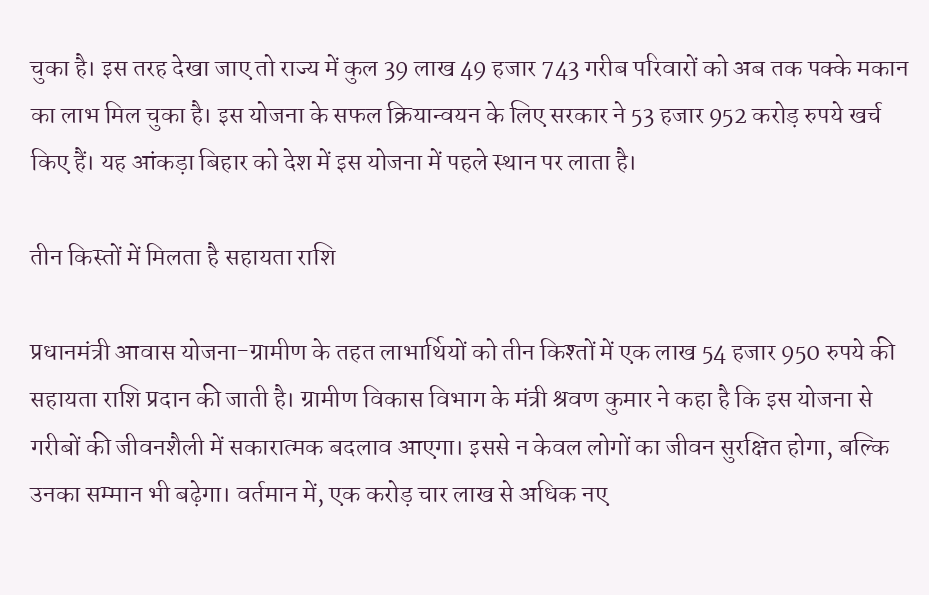चुका है। इस तरह देखा जाए तो राज्य में कुल 39 लाख 49 हजार 743 गरीब परिवारों को अब तक पक्के मकान का लाभ मिल चुका है। इस योजना के सफल क्रियान्वयन के लिए सरकार ने 53 हजार 952 करोड़ रुपये खर्च किए हैं। यह आंकड़ा बिहार को देश में इस योजना में पहले स्थान पर लाता है।

तीन किस्तों में मिलता है सहायता राशि

प्रधानमंत्री आवास योजना-ग्रामीण के तहत लाभार्थियों को तीन किश्तों में एक लाख 54 हजार 950 रुपये की सहायता राशि प्रदान की जाती है। ग्रामीण विकास विभाग के मंत्री श्रवण कुमार ने कहा है कि इस योजना से गरीबों की जीवनशैली में सकारात्मक बदलाव आएगा। इससे न केवल लोगों का जीवन सुरक्षित होगा, बल्कि उनका सम्मान भी बढ़ेगा। वर्तमान में, एक करोड़ चार लाख से अधिक नए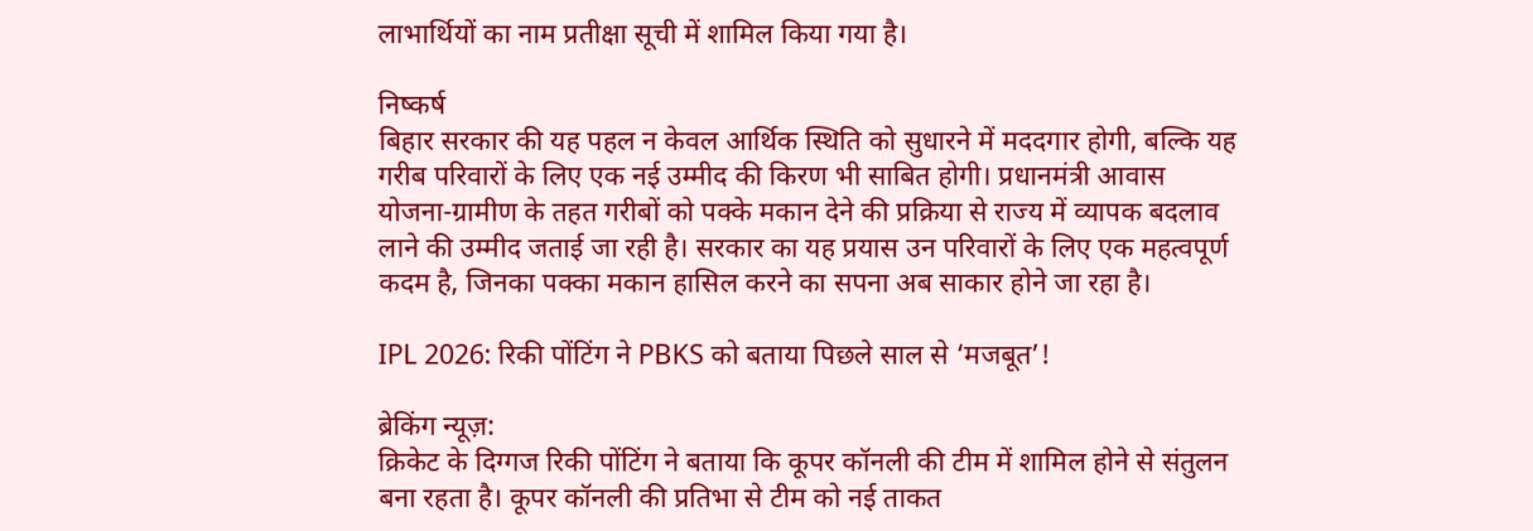लाभार्थियों का नाम प्रतीक्षा सूची में शामिल किया गया है।

निष्कर्ष
बिहार सरकार की यह पहल न केवल आर्थिक स्थिति को सुधारने में मददगार होगी, बल्कि यह गरीब परिवारों के लिए एक नई उम्मीद की किरण भी साबित होगी। प्रधानमंत्री आवास योजना-ग्रामीण के तहत गरीबों को पक्के मकान देने की प्रक्रिया से राज्य में व्यापक बदलाव लाने की उम्मीद जताई जा रही है। सरकार का यह प्रयास उन परिवारों के लिए एक महत्वपूर्ण कदम है, जिनका पक्का मकान हासिल करने का सपना अब साकार होने जा रहा है।

IPL 2026: रिकी पोंटिंग ने PBKS को बताया पिछले साल से ‘मजबूत’!

ब्रेकिंग न्यूज़:
क्रिकेट के दिग्गज रिकी पोंटिंग ने बताया कि कूपर कॉनली की टीम में शामिल होने से संतुलन बना रहता है। कूपर कॉनली की प्रतिभा से टीम को नई ताकत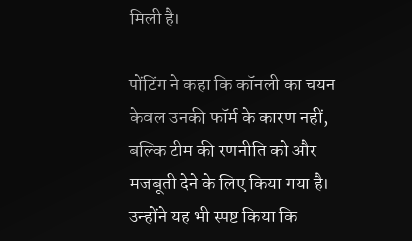मिली है।

पोंटिंग ने कहा कि कॉनली का चयन केवल उनकी फॉर्म के कारण नहीं, बल्कि टीम की रणनीति को और मजबूती देने के लिए किया गया है। उन्होंने यह भी स्पष्ट किया कि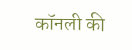कॉनली की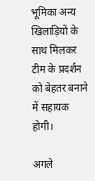भूमिका अन्य खिलाड़ियों के साथ मिलकर टीम के प्रदर्शन को बेहतर बनाने में सहायक होगी।

अगले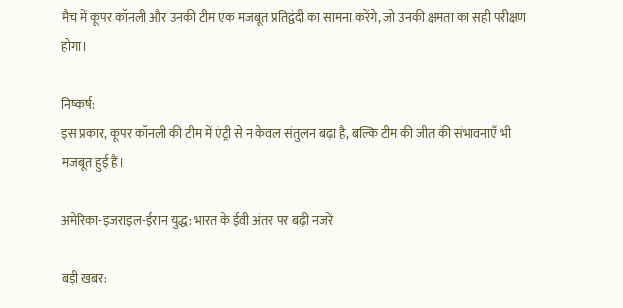मैच में कूपर कॉनली और उनकी टीम एक मजबूत प्रतिद्वंदी का सामना करेंगे, जो उनकी क्षमता का सही परीक्षण होगा।

निष्कर्ष:
इस प्रकार, कूपर कॉनली की टीम में एंट्री से न केवल संतुलन बढ़ा है, बल्कि टीम की जीत की संभावनाएँ भी मजबूत हुई हैं।

अमेरिका-इजराइल-ईरान युद्ध: भारत के ईवी अंतर पर बढ़ी नजरें

बड़ी खबर: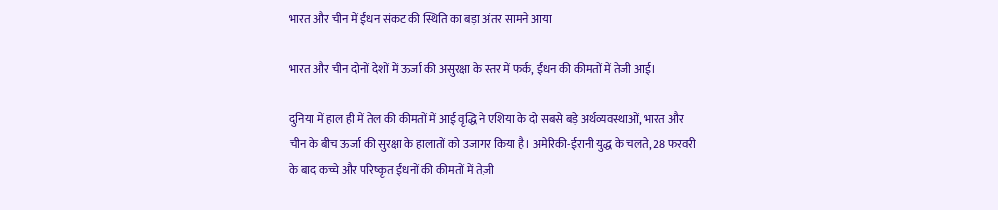भारत और चीन में ईंधन संकट की स्थिति का बड़ा अंतर सामने आया

भारत और चीन दोनों देशों में ऊर्जा की असुरक्षा के स्तर में फर्क, ईंधन की कीमतों में तेजी आई।

दुनिया में हाल ही में तेल की कीमतों में आई वृद्धि ने एशिया के दो सबसे बड़े अर्थव्यवस्थाओं, भारत और चीन के बीच ऊर्जा की सुरक्षा के हालातों को उजागर किया है। अमेरिकी-ईरानी युद्ध के चलते, 28 फरवरी के बाद कच्चे और परिष्कृत ईंधनों की कीमतों में तेज़ी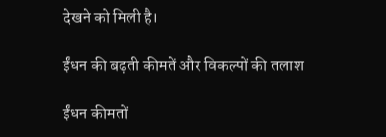देखने को मिली है।

ईंधन की बढ़ती कीमतें और विकल्पों की तलाश

ईंधन कीमतों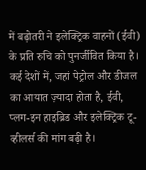में बढ़ोतरी ने इलेक्ट्रिक वाहनों (ईवी) के प्रति रुचि को पुनर्जीवित किया है। कई देशों में, जहां पेट्रोल और डीजल का आयात ज़्यादा होता है, ईवी, प्लग-इन हाइब्रिड और इलेक्ट्रिक टू-व्हीलर्स की मांग बढ़ी है।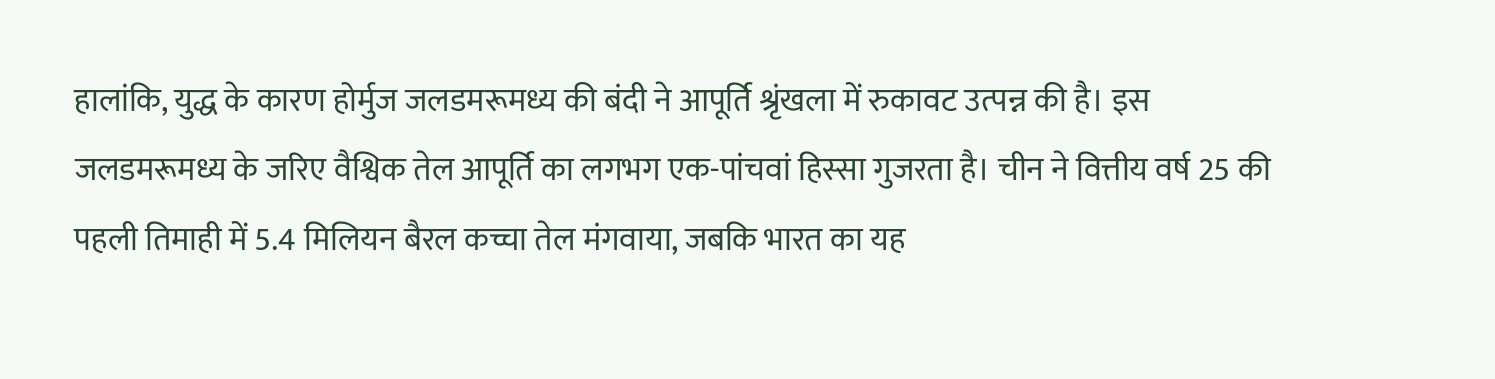हालांकि, युद्ध के कारण होर्मुज जलडमरूमध्य की बंदी ने आपूर्ति श्रृंखला में रुकावट उत्पन्न की है। इस जलडमरूमध्य के जरिए वैश्विक तेल आपूर्ति का लगभग एक-पांचवां हिस्सा गुजरता है। चीन ने वित्तीय वर्ष 25 की पहली तिमाही में 5.4 मिलियन बैरल कच्चा तेल मंगवाया, जबकि भारत का यह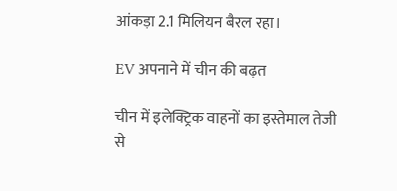आंकड़ा 2.1 मिलियन बैरल रहा।

EV अपनाने में चीन की बढ़त

चीन में इलेक्ट्रिक वाहनों का इस्तेमाल तेजी से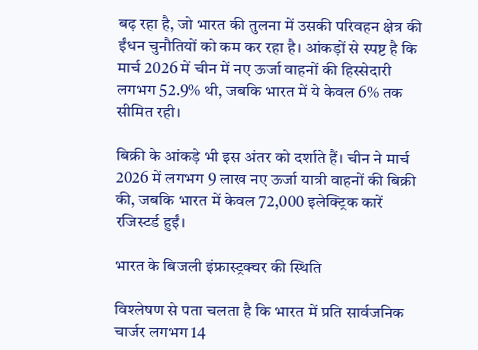बढ़ रहा है, जो भारत की तुलना में उसकी परिवहन क्षेत्र की ईंधन चुनौतियों को कम कर रहा है। आंकड़ों से स्पष्ट है कि मार्च 2026 में चीन में नए ऊर्जा वाहनों की हिस्सेदारी लगभग 52.9% थी, जबकि भारत में ये केवल 6% तक सीमित रही।

बिक्री के आंकड़े भी इस अंतर को दर्शाते हैं। चीन ने मार्च 2026 में लगभग 9 लाख नए ऊर्जा यात्री वाहनों की बिक्री की, जबकि भारत में केवल 72,000 इलेक्ट्रिक कारें रजिस्टर्ड हुईं।

भारत के बिजली इंफ्रास्ट्रक्चर की स्थिति

विश्लेषण से पता चलता है कि भारत में प्रति सार्वजनिक चार्जर लगभग 14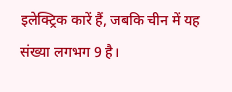इलेक्ट्रिक कारें हैं, जबकि चीन में यह संख्या लगभग 9 है।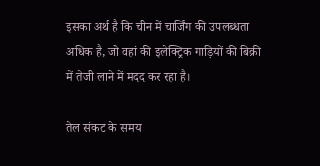इसका अर्थ है कि चीन में चार्जिंग की उपलब्धता अधिक है, जो वहां की इलेक्ट्रिक गाड़ियों की बिक्री में तेजी लाने में मदद कर रहा है।

तेल संकट के समय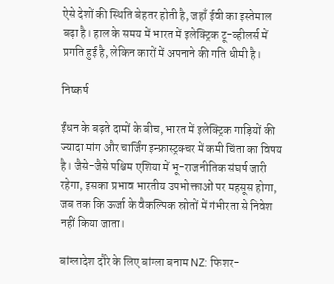ऐसे देशों की स्थिति बेहतर होती है, जहाँ ईवी का इस्तेमाल बढ़ा है। हाल के समय में भारत में इलेक्ट्रिक टू-व्हीलर्स में प्रगति हुई है, लेकिन कारों में अपनाने की गति धीमी है।

निष्कर्ष

ईंधन के बढ़ते दामों के बीच, भारत में इलेक्ट्रिक गाड़ियों की ज्यादा मांग और चार्जिंग इन्फ्रास्ट्रक्चर में कमी चिंता का विषय है। जैसे-जैसे पश्चिम एशिया में भू-राजनीतिक संघर्ष जारी रहेगा, इसका प्रभाव भारतीय उपभोक्ताओं पर महसूस होगा, जब तक कि ऊर्जा के वैकल्पिक स्रोतों में गंभीरता से निवेश नहीं किया जाता।

बांग्लादेश दौरे के लिए बांग्ला बनाम NZ: फिशर-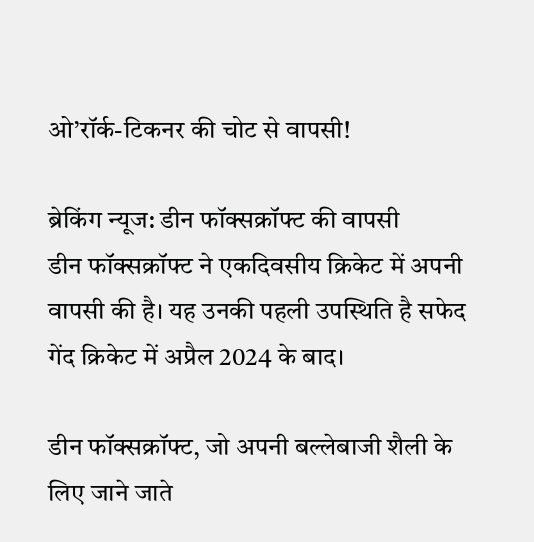ओ’रॉर्क-टिकनर की चोट से वापसी!

ब्रेकिंग न्यूज: डीन फॉक्सक्रॉफ्ट की वापसी
डीन फॉक्सक्रॉफ्ट ने एकदिवसीय क्रिकेट में अपनी वापसी की है। यह उनकी पहली उपस्थिति है सफेद गेंद क्रिकेट में अप्रैल 2024 के बाद।

डीन फॉक्सक्रॉफ्ट, जो अपनी बल्लेबाजी शैली के लिए जाने जाते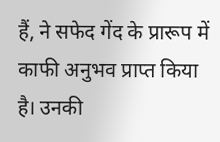हैं, ने सफेद गेंद के प्रारूप में काफी अनुभव प्राप्त किया है। उनकी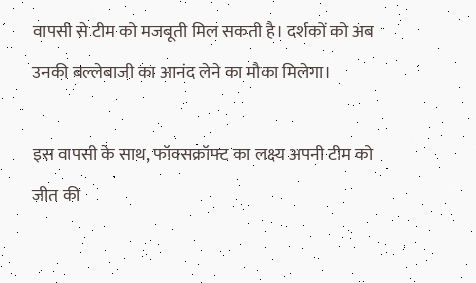वापसी से टीम को मजबूती मिल सकती है। दर्शकों को अब उनकी बल्लेबाजी का आनंद लेने का मौका मिलेगा।

इस वापसी के साथ, फॉक्सक्रॉफ्ट का लक्ष्य अपनी टीम को जीत की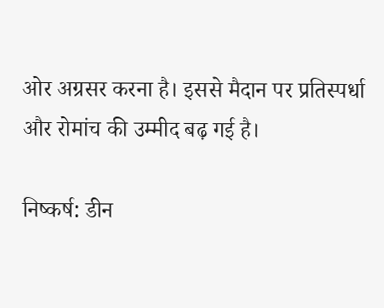ओर अग्रसर करना है। इससे मैदान पर प्रतिस्पर्धा और रोमांच की उम्मीद बढ़ गई है।

निष्कर्ष: डीन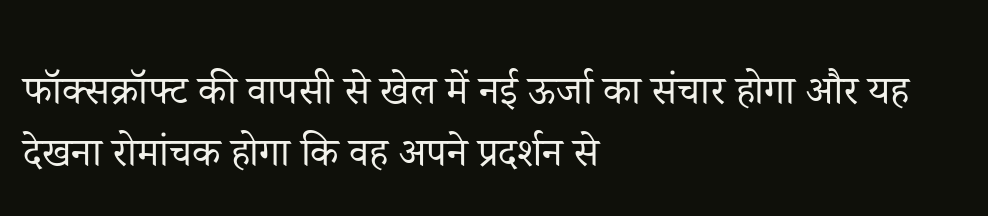फॉक्सक्रॉफ्ट की वापसी से खेल में नई ऊर्जा का संचार होगा और यह देखना रोमांचक होगा कि वह अपने प्रदर्शन से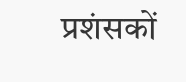प्रशंसकों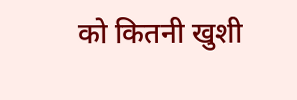को कितनी खुशी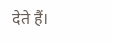देते हैं।